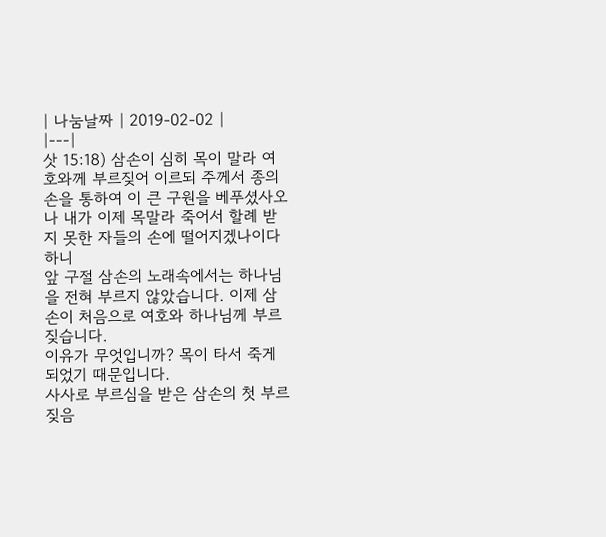| 나눔날짜 | 2019-02-02 |
|---|
삿 15:18) 삼손이 심히 목이 말라 여호와께 부르짖어 이르되 주께서 종의 손을 통하여 이 큰 구원을 베푸셨사오나 내가 이제 목말라 죽어서 할례 받지 못한 자들의 손에 떨어지겠나이다 하니
앞 구절 삼손의 노래속에서는 하나님을 전혀 부르지 않았습니다. 이제 삼손이 처음으로 여호와 하나님께 부르짖습니다.
이유가 무엇입니까? 목이 타서 죽게 되었기 때문입니다.
사사로 부르심을 받은 삼손의 첫 부르짖음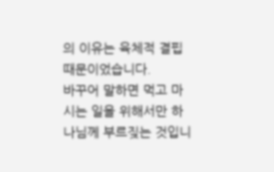의 이유는 육체적 결핍 때문이었습니다.
바꾸어 말하면 먹고 마시는 일을 위해서만 하나님께 부르짖는 것입니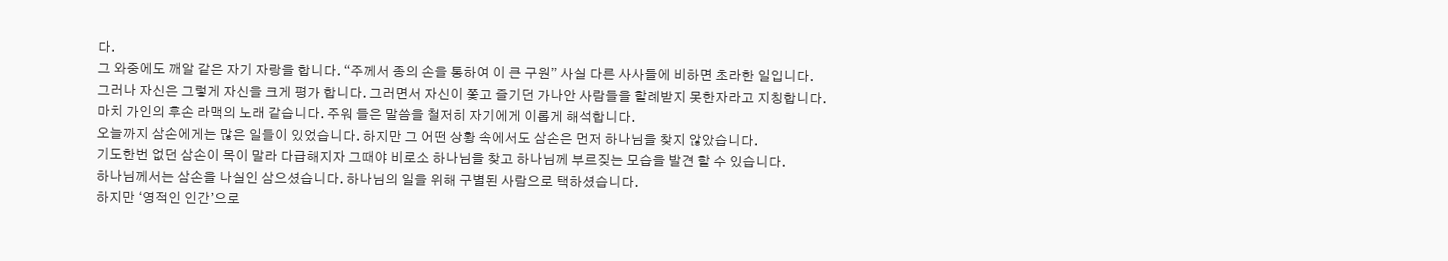다.
그 와중에도 깨알 같은 자기 자랑을 합니다. “주께서 종의 손을 통하여 이 큰 구원” 사실 다른 사사들에 비하면 초라한 일입니다.
그러나 자신은 그렇게 자신을 크게 평가 합니다. 그러면서 자신이 쫓고 즐기던 가나안 사람들을 할례받지 못한자라고 지칭합니다.
마치 가인의 후손 라맥의 노래 같습니다. 주워 들은 말씀을 철저히 자기에게 이롭게 해석합니다.
오늘까지 삼손에게는 많은 일들이 있었습니다. 하지만 그 어떤 상황 속에서도 삼손은 먼저 하나님을 찾지 않았습니다.
기도한번 없던 삼손이 목이 말라 다급해지자 그때야 비로소 하나님을 찾고 하나님께 부르짖는 모습을 발견 할 수 있습니다.
하나님께서는 삼손을 나실인 삼으셨습니다. 하나님의 일을 위해 구별된 사람으로 택하셨습니다.
하지만 ‘영적인 인간’으로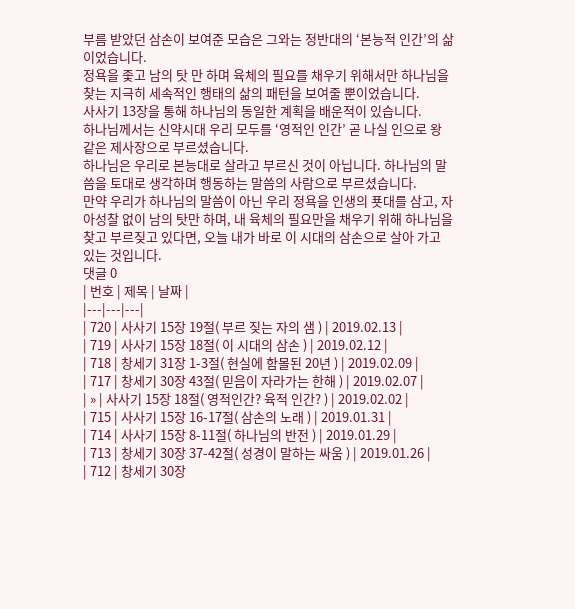부름 받았던 삼손이 보여준 모습은 그와는 정반대의 ‘본능적 인간’의 삶이었습니다.
정욕을 좇고 남의 탓 만 하며 육체의 필요를 채우기 위해서만 하나님을 찾는 지극히 세속적인 행태의 삶의 패턴을 보여줄 뿐이었습니다.
사사기 13장을 통해 하나님의 동일한 계획을 배운적이 있습니다.
하나님께서는 신약시대 우리 모두를 ‘영적인 인간’ 곧 나실 인으로 왕 같은 제사장으로 부르셨습니다.
하나님은 우리로 본능대로 살라고 부르신 것이 아닙니다. 하나님의 말씀을 토대로 생각하며 행동하는 말씀의 사람으로 부르셨습니다.
만약 우리가 하나님의 말씀이 아닌 우리 정욕을 인생의 푯대를 삼고, 자아성찰 없이 남의 탓만 하며, 내 육체의 필요만을 채우기 위해 하나님을 찾고 부르짖고 있다면, 오늘 내가 바로 이 시대의 삼손으로 살아 가고 있는 것입니다.
댓글 0
| 번호 | 제목 | 날짜 |
|---|---|---|
| 720 | 사사기 15장 19절( 부르 짖는 자의 샘 ) | 2019.02.13 |
| 719 | 사사기 15장 18절( 이 시대의 삼손 ) | 2019.02.12 |
| 718 | 창세기 31장 1-3절( 현실에 함몰된 20년 ) | 2019.02.09 |
| 717 | 창세기 30장 43절( 믿음이 자라가는 한해 ) | 2019.02.07 |
| » | 사사기 15장 18절( 영적인간? 육적 인간? ) | 2019.02.02 |
| 715 | 사사기 15장 16-17절( 삼손의 노래 ) | 2019.01.31 |
| 714 | 사사기 15장 8-11절( 하나님의 반전 ) | 2019.01.29 |
| 713 | 창세기 30장 37-42절( 성경이 말하는 싸움 ) | 2019.01.26 |
| 712 | 창세기 30장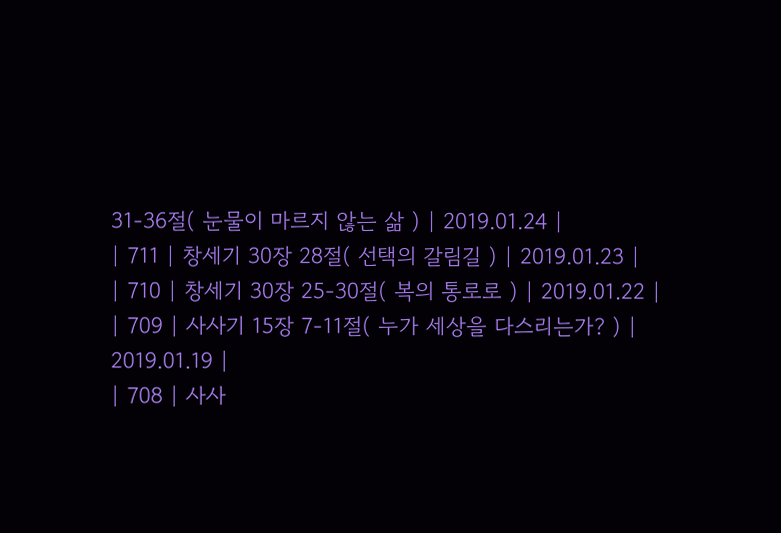31-36절( 눈물이 마르지 않는 삶 ) | 2019.01.24 |
| 711 | 창세기 30장 28절( 선택의 갈림길 ) | 2019.01.23 |
| 710 | 창세기 30장 25-30절( 복의 통로로 ) | 2019.01.22 |
| 709 | 사사기 15장 7-11절( 누가 세상을 다스리는가? ) | 2019.01.19 |
| 708 | 사사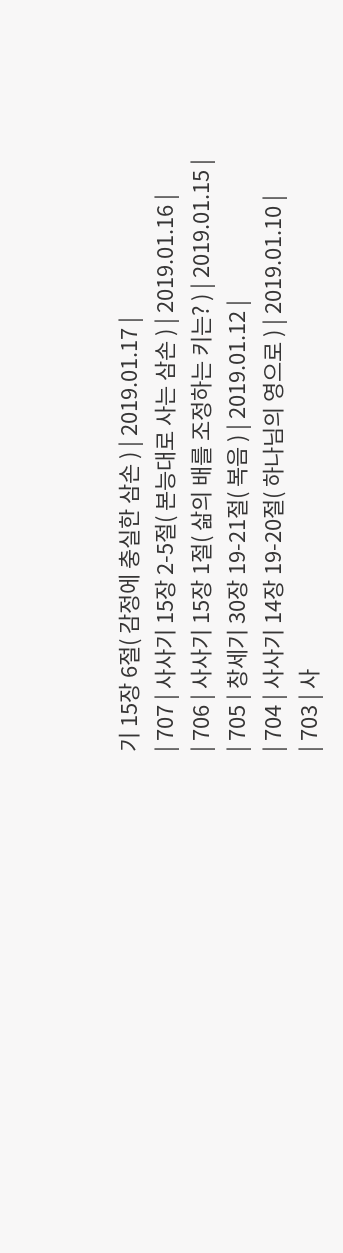기 15장 6절( 감정에 충실한 삼손 ) | 2019.01.17 |
| 707 | 사사기 15장 2-5절( 본능대로 사는 삼손 ) | 2019.01.16 |
| 706 | 사사기 15장 1절( 삶의 배를 조정하는 키는? ) | 2019.01.15 |
| 705 | 창세기 30장 19-21절( 복음 ) | 2019.01.12 |
| 704 | 사사기 14장 19-20절( 하나님의 영으로 ) | 2019.01.10 |
| 703 | 사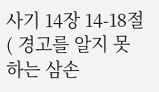사기 14장 14-18절( 경고를 알지 못하는 삼손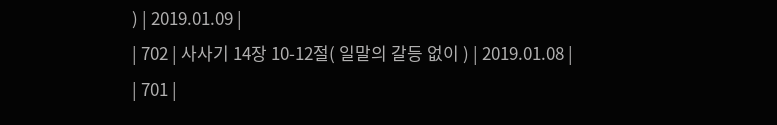) | 2019.01.09 |
| 702 | 사사기 14장 10-12절( 일말의 갈등 없이 ) | 2019.01.08 |
| 701 |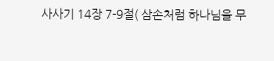사사기 14장 7-9절( 삼손처럼 하나님을 무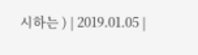시하는 ) | 2019.01.05 |